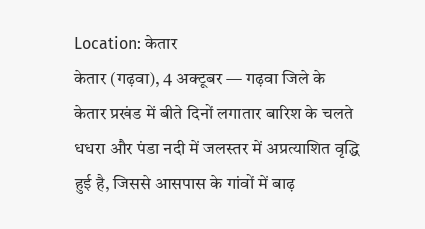Location: केतार
केतार (गढ़वा), 4 अक्टूबर — गढ़वा जिले के केतार प्रखंड में बीते दिनों लगातार बारिश के चलते धधरा और पंडा नदी में जलस्तर में अप्रत्याशित वृद्धि हुई है, जिससे आसपास के गांवों में बाढ़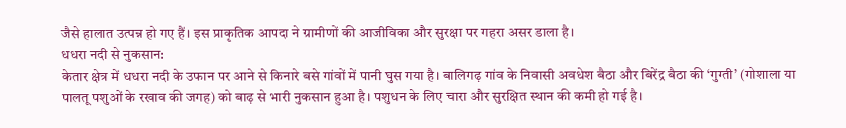जैसे हालात उत्पन्न हो गए हैं। इस प्राकृतिक आपदा ने ग्रामीणों की आजीविका और सुरक्षा पर गहरा असर डाला है।
धधरा नदी से नुकसान:
केतार क्षेत्र में धधरा नदी के उफान पर आने से किनारे बसे गांवों में पानी घुस गया है। बालिगढ़ गांव के निवासी अवधेश बैठा और बिरेंद्र बैठा की ‘गुग्ती’ (गोशाला या पालतू पशुओं के रखाव की जगह) को बाढ़ से भारी नुकसान हुआ है। पशुधन के लिए चारा और सुरक्षित स्थान की कमी हो गई है।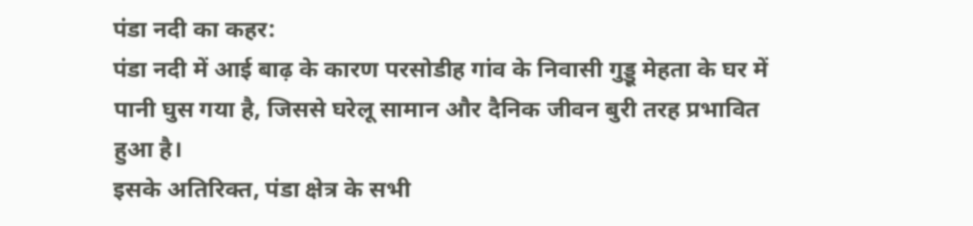पंडा नदी का कहर:
पंडा नदी में आई बाढ़ के कारण परसोडीह गांव के निवासी गुड्डू मेहता के घर में पानी घुस गया है, जिससे घरेलू सामान और दैनिक जीवन बुरी तरह प्रभावित हुआ है।
इसके अतिरिक्त, पंडा क्षेत्र के सभी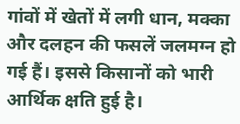गांवों में खेतों में लगी धान, मक्का और दलहन की फसलें जलमग्न हो गई हैं। इससे किसानों को भारी आर्थिक क्षति हुई है।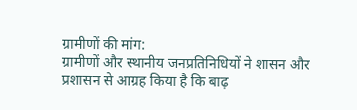ग्रामीणों की मांग:
ग्रामीणों और स्थानीय जनप्रतिनिधियों ने शासन और प्रशासन से आग्रह किया है कि बाढ़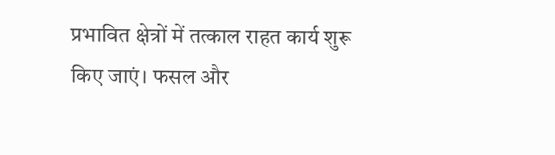प्रभावित क्षेत्रों में तत्काल राहत कार्य शुरू किए जाएं। फसल और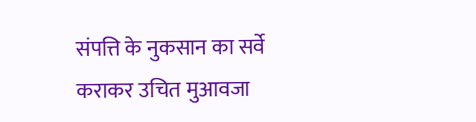संपत्ति के नुकसान का सर्वे कराकर उचित मुआवजा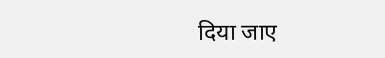दिया जाए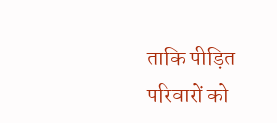ताकि पीड़ित परिवारों को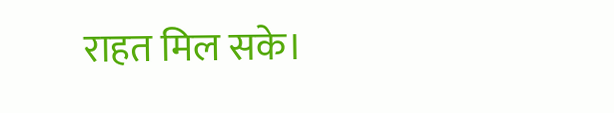राहत मिल सके।